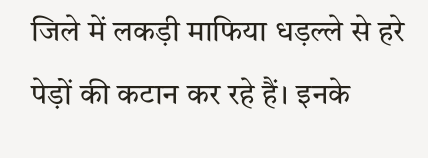जिले में लकड़ी माफिया धड़ल्ले से हरे पेड़ों की कटान कर रहे हैं। इनके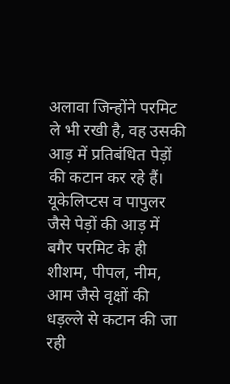अलावा जिन्होंने परमिट ले भी रखी है, वह उसकी आड़ में प्रतिबंधित पेड़ों की कटान कर रहे हैं।
यूकेलिप्टस व पापुलर जैसे पेड़ों की आड़ में बगैर परमिट के ही शीशम, पीपल, नीम, आम जैसे वृक्षों की धड़ल्ले से कटान की जा रही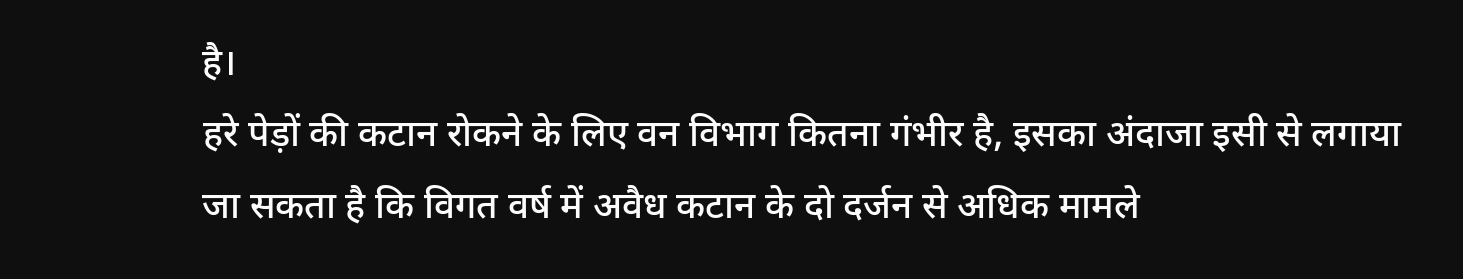है।
हरे पेड़ों की कटान रोकने के लिए वन विभाग कितना गंभीर है, इसका अंदाजा इसी से लगाया जा सकता है कि विगत वर्ष में अवैध कटान के दो दर्जन से अधिक मामले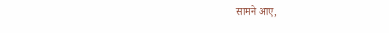सामने आए,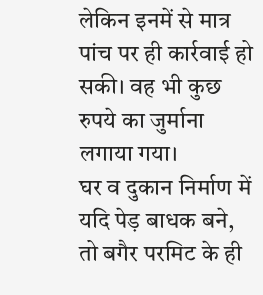लेकिन इनमें से मात्र पांच पर ही कार्रवाई हो सकी। वह भी कुछ रुपये का जुर्माना लगाया गया।
घर व दुकान निर्माण में यदि पेड़ बाधक बने, तो बगैर परमिट के ही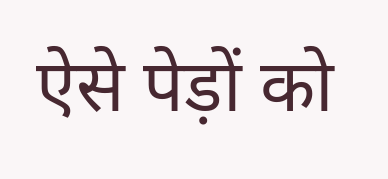ऐसे पेड़ों को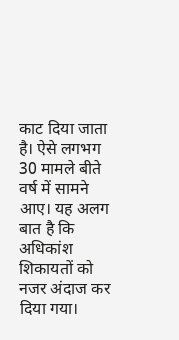काट दिया जाता है। ऐसे लगभग 30 मामले बीते वर्ष में सामने आए। यह अलग बात है कि अधिकांश शिकायतों को नजर अंदाज कर दिया गया।